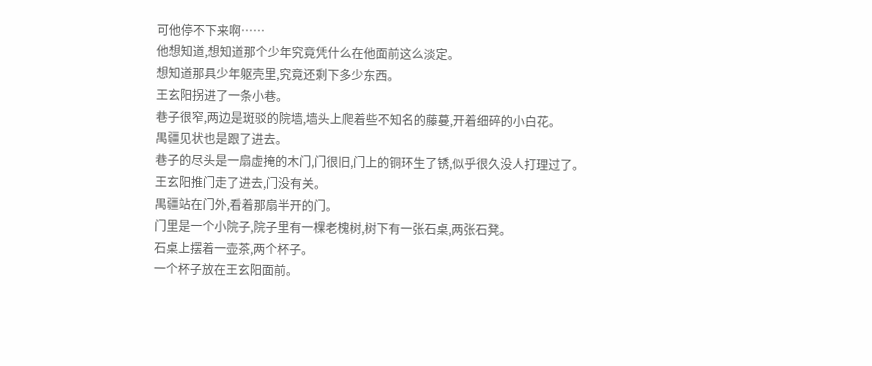可他停不下来啊……
他想知道,想知道那个少年究竟凭什么在他面前这么淡定。
想知道那具少年躯壳里,究竟还剩下多少东西。
王玄阳拐进了一条小巷。
巷子很窄,两边是斑驳的院墙,墙头上爬着些不知名的藤蔓,开着细碎的小白花。
禺疆见状也是跟了进去。
巷子的尽头是一扇虚掩的木门,门很旧,门上的铜环生了锈,似乎很久没人打理过了。
王玄阳推门走了进去,门没有关。
禺疆站在门外,看着那扇半开的门。
门里是一个小院子,院子里有一棵老槐树,树下有一张石桌,两张石凳。
石桌上摆着一壶茶,两个杯子。
一个杯子放在王玄阳面前。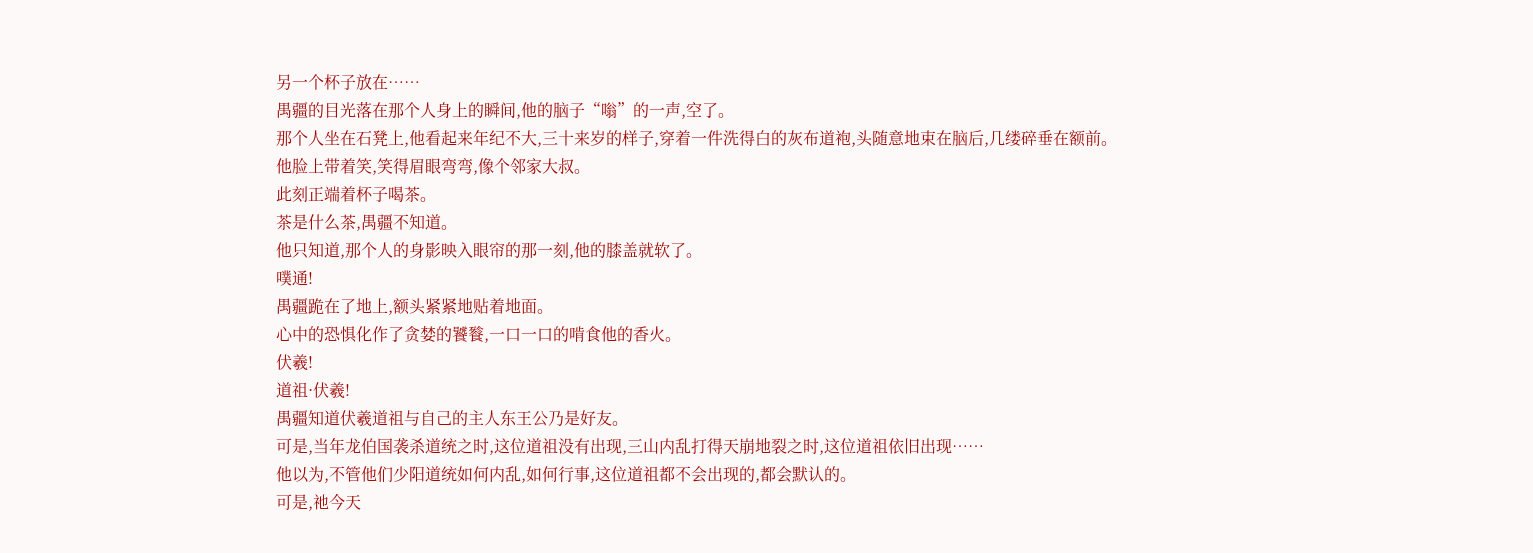另一个杯子放在……
禺疆的目光落在那个人身上的瞬间,他的脑子“嗡”的一声,空了。
那个人坐在石凳上,他看起来年纪不大,三十来岁的样子,穿着一件洗得白的灰布道袍,头随意地束在脑后,几缕碎垂在额前。
他脸上带着笑,笑得眉眼弯弯,像个邻家大叔。
此刻正端着杯子喝茶。
茶是什么茶,禺疆不知道。
他只知道,那个人的身影映入眼帘的那一刻,他的膝盖就软了。
噗通!
禺疆跪在了地上,额头紧紧地贴着地面。
心中的恐惧化作了贪婪的饕餮,一口一口的啃食他的香火。
伏羲!
道祖·伏羲!
禺疆知道伏羲道祖与自己的主人东王公乃是好友。
可是,当年龙伯国袭杀道统之时,这位道祖没有出现,三山内乱打得天崩地裂之时,这位道祖依旧出现……
他以为,不管他们少阳道统如何内乱,如何行事,这位道祖都不会出现的,都会默认的。
可是,祂今天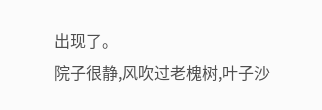出现了。
院子很静,风吹过老槐树,叶子沙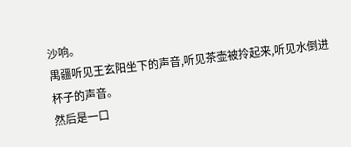沙响。
禺疆听见王玄阳坐下的声音,听见茶壶被拎起来,听见水倒进杯子的声音。
然后是一口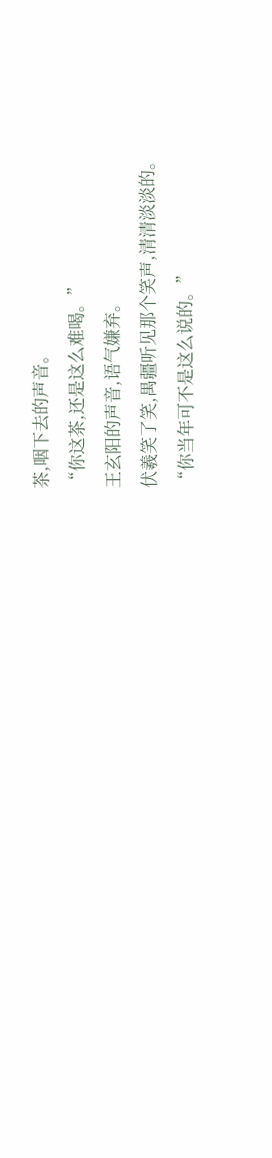茶,咽下去的声音。
“你这茶,还是这么难喝。”
王玄阳的声音,语气嫌弃。
伏羲笑了笑,禺疆听见那个笑声,清清淡淡的。
“你当年可不是这么说的。”